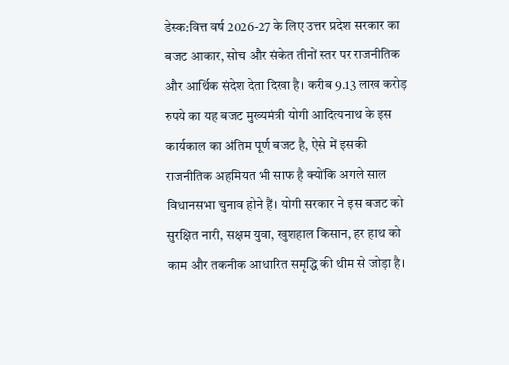डेस्क:वित्त वर्ष 2026-27 के लिए उत्तर प्रदेश सरकार का बजट आकार, सोच और संकेत तीनों स्तर पर राजनीतिक और आर्थिक संदेश देता दिखा है। करीब 9.13 लाख करोड़ रुपये का यह बजट मुख्यमंत्री योगी आदित्यनाथ के इस कार्यकाल का अंतिम पूर्ण बजट है, ऐसे में इसकी राजनीतिक अहमियत भी साफ है क्योंकि अगले साल विधानसभा चुनाव होने हैं। योगी सरकार ने इस बजट को सुरक्षित नारी, सक्षम युवा, खुशहाल किसान, हर हाथ को काम और तकनीक आधारित समृद्धि की थीम से जोड़ा है।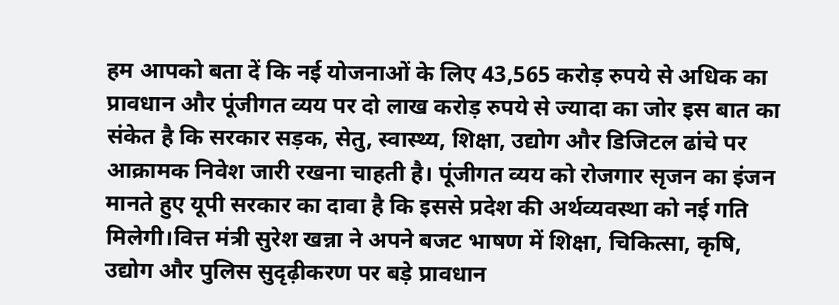हम आपको बता दें कि नई योजनाओं के लिए 43,565 करोड़ रुपये से अधिक का प्रावधान और पूंजीगत व्यय पर दो लाख करोड़ रुपये से ज्यादा का जोर इस बात का संकेत है कि सरकार सड़क, सेतु, स्वास्थ्य, शिक्षा, उद्योग और डिजिटल ढांचे पर आक्रामक निवेश जारी रखना चाहती है। पूंजीगत व्यय को रोजगार सृजन का इंजन मानते हुए यूपी सरकार का दावा है कि इससे प्रदेश की अर्थव्यवस्था को नई गति मिलेगी।वित्त मंत्री सुरेश खन्ना ने अपने बजट भाषण में शिक्षा, चिकित्सा, कृषि, उद्योग और पुलिस सुदृढ़ीकरण पर बड़े प्रावधान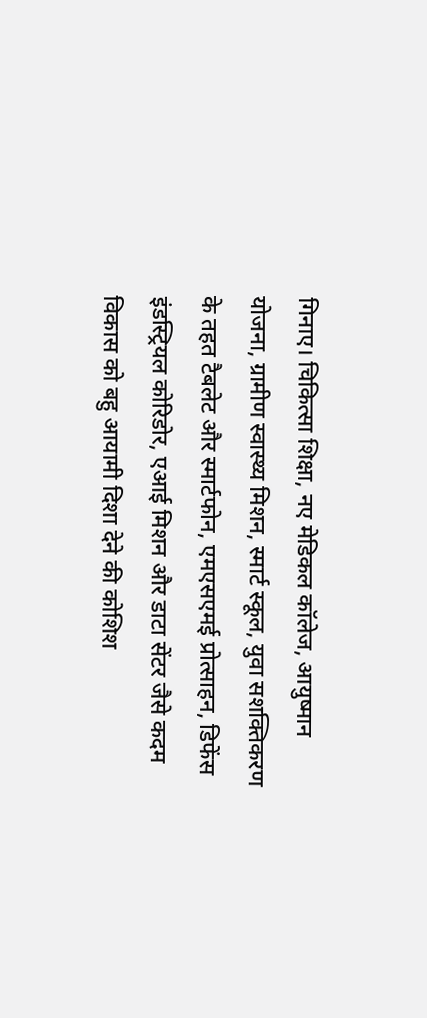गिनाए। चिकित्सा शिक्षा, नए मेडिकल कॉलेज, आयुष्मान योजना, ग्रामीण स्वास्थ्य मिशन, स्मार्ट स्कूल, युवा सशक्तिकरण के तहत टैबलेट और स्मार्टफोन, एमएसएमई प्रोत्साहन, डिफेंस इंडस्ट्रियल कोरिडोर, एआई मिशन और डाटा सेंटर जैसे कदम विकास को बहु आयामी दिशा देने की कोशिश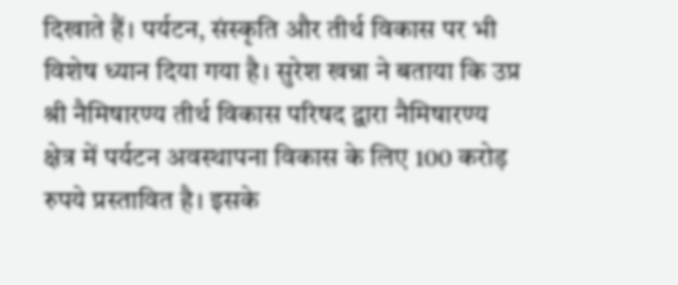दिखाते हैं। पर्यटन, संस्कृति और तीर्थ विकास पर भी विशेष ध्यान दिया गया है। सुरेश खन्ना ने बताया कि उप्र श्री नैमिषारण्य तीर्थ विकास परिषद द्वारा नैमिषारण्य क्षेत्र में पर्यटन अवस्थापना विकास के लिए 100 करोड़ रुपये प्रस्तावित है। इसके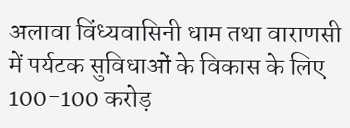अलावा विंध्यवासिनी धाम तथा वाराणसी में पर्यटक सुविधाओं के विकास के लिए 100-100 करोड़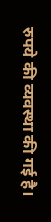रुपये की व्यवस्था की गई है।